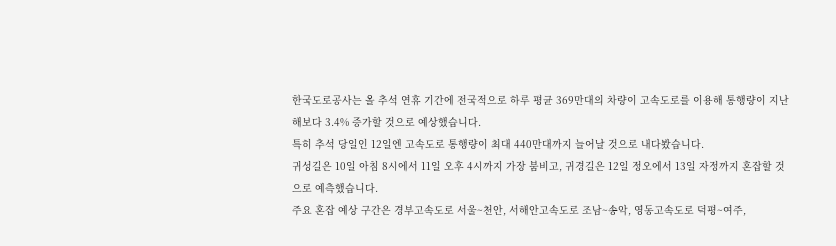한국도로공사는 올 추석 연휴 기간에 전국적으로 하루 평균 369만대의 차량이 고속도로를 이용해 통행량이 지난해보다 3.4% 증가할 것으로 예상했습니다.
특히 추석 당일인 12일엔 고속도로 통행량이 최대 440만대까지 늘어날 것으로 내다봤습니다.
귀성길은 10일 아침 8시에서 11일 오후 4시까지 가장 붐비고, 귀경길은 12일 정오에서 13일 자정까지 혼잡할 것으로 예측했습니다.
주요 혼잡 예상 구간은 경부고속도로 서울~천안, 서해안고속도로 조남~송악, 영동고속도로 덕평~여주,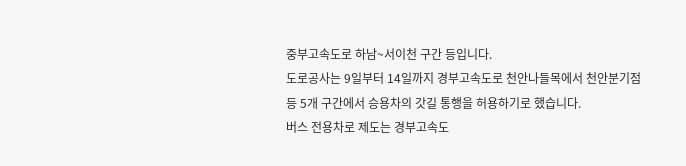중부고속도로 하남~서이천 구간 등입니다.
도로공사는 9일부터 14일까지 경부고속도로 천안나들목에서 천안분기점 등 5개 구간에서 승용차의 갓길 통행을 허용하기로 했습니다.
버스 전용차로 제도는 경부고속도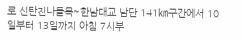로 신탄진나들목~한남대교 남단 141㎞구간에서 10일부터 13일까지 아침 7시부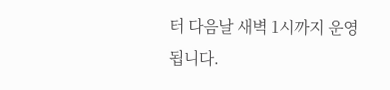터 다음날 새벽 1시까지 운영됩니다.